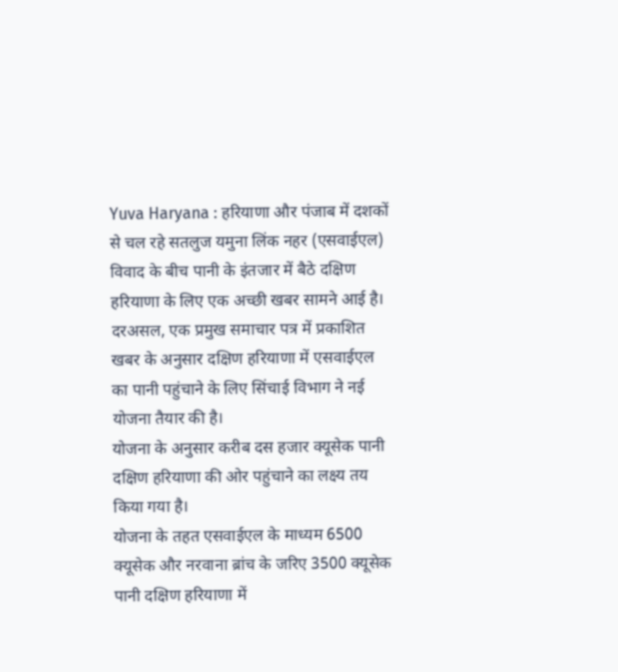Yuva Haryana : हरियाणा और पंजाब में दशकों से चल रहे सतलुज यमुना लिंक नहर (एसवाईएल) विवाद के बीच पानी के इंतजार में बैठे दक्षिण हरियाणा के लिए एक अच्छी खबर सामने आई है।
दरअसल, एक प्रमुख समाचार पत्र में प्रकाशित खबर के अनुसार दक्षिण हरियाणा में एसवाईएल का पानी पहुंचाने के लिए सिंचाई विभाग ने नई योजना तैयार की है।
योजना के अनुसार करीब दस हजार क्यूसेक पानी दक्षिण हरियाणा की ओर पहुंचाने का लक्ष्य तय किया गया है।
योजना के तहत एसवाईएल के माध्यम 6500 क्यूसेक और नरवाना ब्रांच के जरिए 3500 क्यूसेक पानी दक्षिण हरियाणा में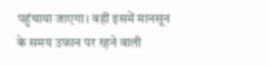पहुंचाया जाएगा। वहीं इसमें मानसून के समय उफान पर रहने वाली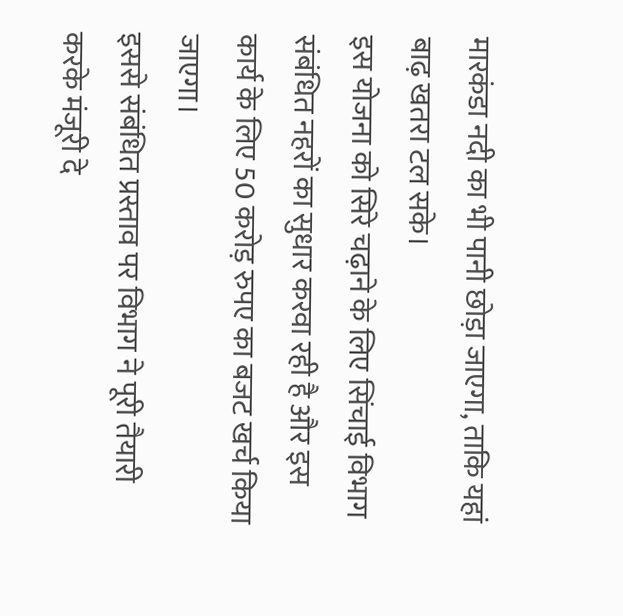मारकंडा नदी का भी पानी छोड़ा जाएगा, ताकि यहां बाढ़ खतरा टल सके।
इस योजना को सिरे चढ़ाने के लिए सिंचाई विभाग संबंधित नहरों का सुधार करवा रही है और इस कार्य के लिए 50 करोड़ रुपए का बजट खर्च किया जाएगा।
इससे संबंधित प्रस्ताव पर विभाग ने पूरी तैयारी करके मंजूरी दे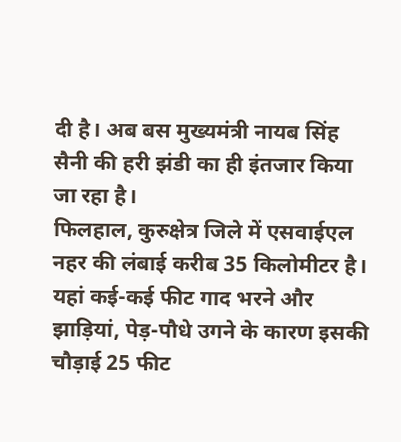दी है। अब बस मुख्यमंत्री नायब सिंह सैनी की हरी झंडी का ही इंतजार किया जा रहा है।
फिलहाल, कुरुक्षेत्र जिले में एसवाईएल नहर की लंबाई करीब 35 किलोमीटर है। यहां कई-कई फीट गाद भरने और झाड़ियां, पेड़-पौधे उगने के कारण इसकी चौड़ाई 25 फीट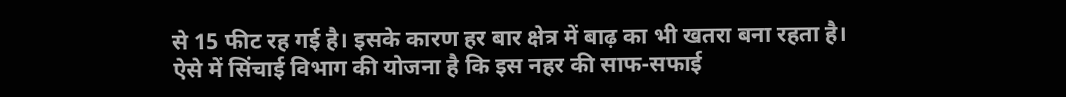से 15 फीट रह गई है। इसके कारण हर बार क्षेत्र में बाढ़ का भी खतरा बना रहता है।
ऐसे में सिंचाई विभाग की योजना है कि इस नहर की साफ-सफाई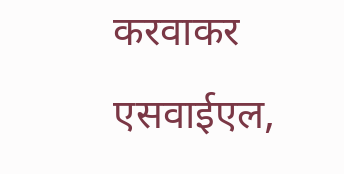करवाकर एसवाईएल,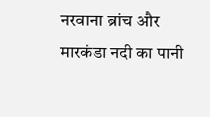नरवाना ब्रांच और मारकंडा नदी का पानी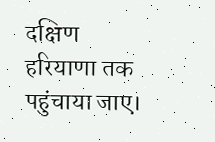दक्षिण हरियाणा तक पहुंचाया जाए।